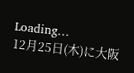Loading…
12月25日(木)に大阪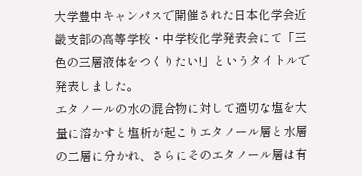大学豊中キャンパスで開催された日本化学会近畿支部の高等学校・中学校化学発表会にて「三色の三層液体をつくりたい!」というタイトルで発表しました。
エタノールの水の混合物に対して適切な塩を大量に溶かすと塩析が起こりエタノール層と水層の二層に分かれ、さらにそのエタノール層は有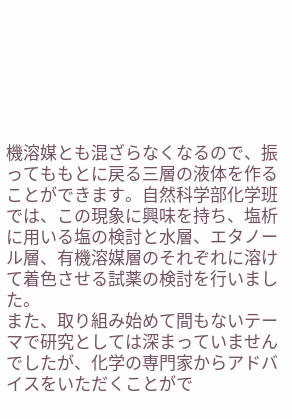機溶媒とも混ざらなくなるので、振ってももとに戻る三層の液体を作ることができます。自然科学部化学班では、この現象に興味を持ち、塩析に用いる塩の検討と水層、エタノール層、有機溶媒層のそれぞれに溶けて着色させる試薬の検討を行いました。
また、取り組み始めて間もないテーマで研究としては深まっていませんでしたが、化学の専門家からアドバイスをいただくことがで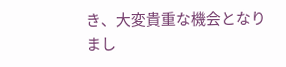き、大変貴重な機会となりまし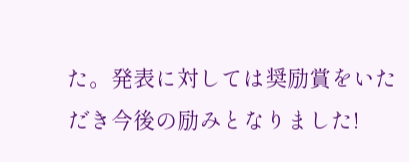た。発表に対しては奨励賞をいただき今後の励みとなりました!